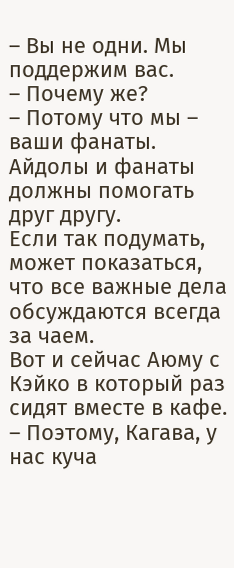– Вы не одни. Мы поддержим вас.
– Почему же?
– Потому что мы – ваши фанаты. Айдолы и фанаты должны помогать друг другу.
Если так подумать, может показаться, что все важные дела обсуждаются всегда за чаем.
Вот и сейчас Аюму с Кэйко в который раз сидят вместе в кафе.
– Поэтому, Кагава, у нас куча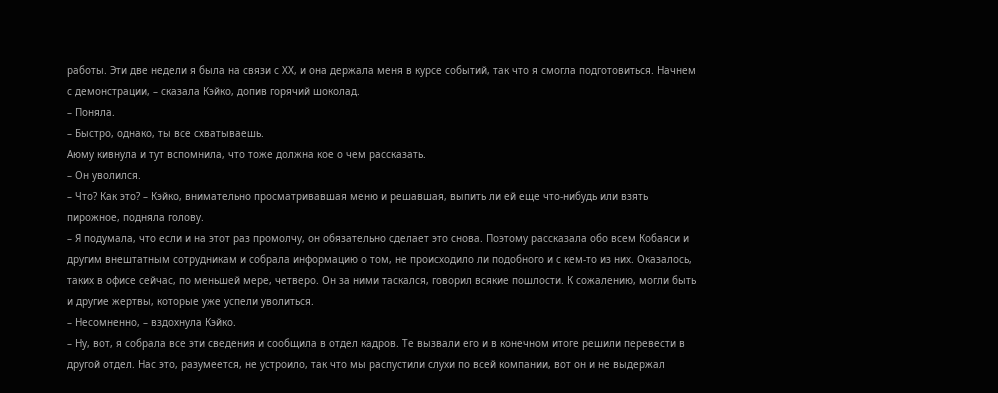работы. Эти две недели я была на связи с ХХ, и она держала меня в курсе событий, так что я смогла подготовиться. Начнем с демонстрации, – сказала Кэйко, допив горячий шоколад.
– Поняла.
– Быстро, однако, ты все схватываешь.
Аюму кивнула и тут вспомнила, что тоже должна кое о чем рассказать.
– Он уволился.
– Что? Как это? – Кэйко, внимательно просматривавшая меню и решавшая, выпить ли ей еще что-нибудь или взять пирожное, подняла голову.
– Я подумала, что если и на этот раз промолчу, он обязательно сделает это снова. Поэтому рассказала обо всем Кобаяси и другим внештатным сотрудникам и собрала информацию о том, не происходило ли подобного и с кем-то из них. Оказалось, таких в офисе сейчас, по меньшей мере, четверо. Он за ними таскался, говорил всякие пошлости. К сожалению, могли быть и другие жертвы, которые уже успели уволиться.
– Несомненно, – вздохнула Кэйко.
– Ну, вот, я собрала все эти сведения и сообщила в отдел кадров. Те вызвали его и в конечном итоге решили перевести в другой отдел. Нас это, разумеется, не устроило, так что мы распустили слухи по всей компании, вот он и не выдержал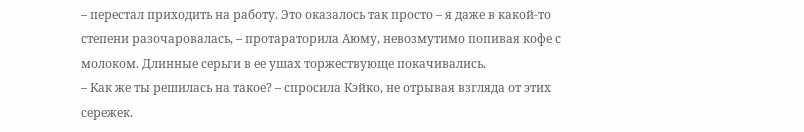– перестал приходить на работу. Это оказалось так просто – я даже в какой-то степени разочаровалась, – протараторила Аюму, невозмутимо попивая кофе с молоком. Длинные серьги в ее ушах торжествующе покачивались.
– Как же ты решилась на такое? – спросила Кэйко, не отрывая взгляда от этих сережек.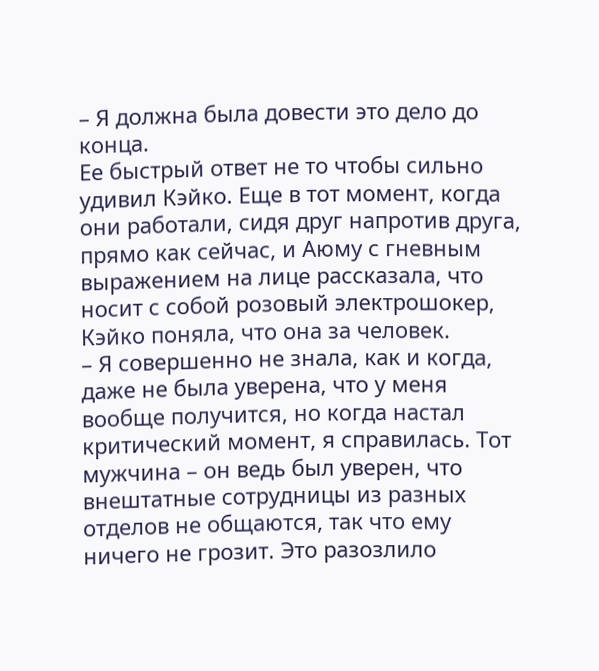– Я должна была довести это дело до конца.
Ее быстрый ответ не то чтобы сильно удивил Кэйко. Еще в тот момент, когда они работали, сидя друг напротив друга, прямо как сейчас, и Аюму с гневным выражением на лице рассказала, что носит с собой розовый электрошокер, Кэйко поняла, что она за человек.
– Я совершенно не знала, как и когда, даже не была уверена, что у меня вообще получится, но когда настал критический момент, я справилась. Тот мужчина – он ведь был уверен, что внештатные сотрудницы из разных отделов не общаются, так что ему ничего не грозит. Это разозлило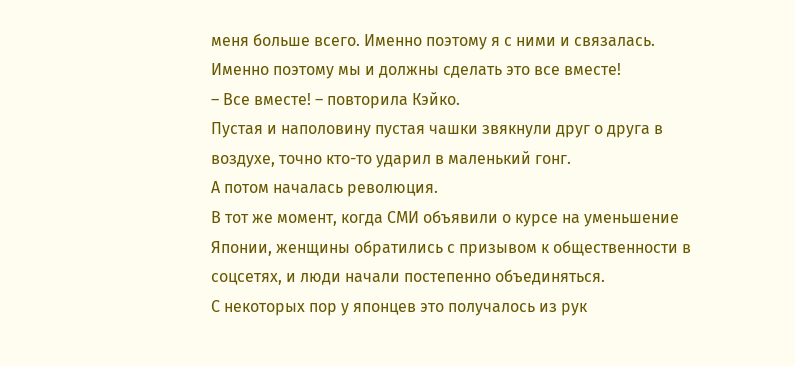меня больше всего. Именно поэтому я с ними и связалась. Именно поэтому мы и должны сделать это все вместе!
– Все вместе! – повторила Кэйко.
Пустая и наполовину пустая чашки звякнули друг о друга в воздухе, точно кто-то ударил в маленький гонг.
А потом началась революция.
В тот же момент, когда СМИ объявили о курсе на уменьшение Японии, женщины обратились с призывом к общественности в соцсетях, и люди начали постепенно объединяться.
С некоторых пор у японцев это получалось из рук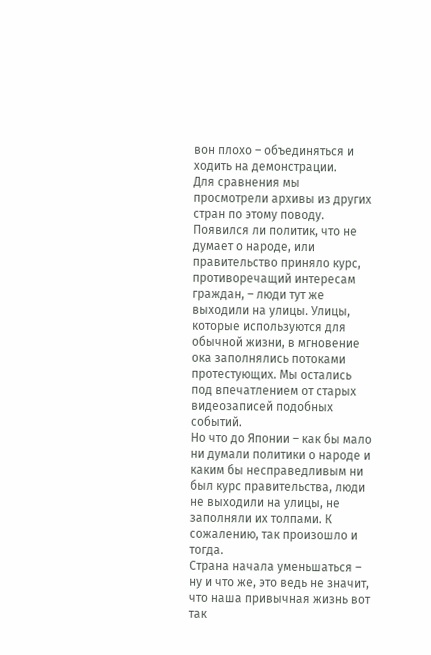вон плохо – объединяться и ходить на демонстрации.
Для сравнения мы просмотрели архивы из других стран по этому поводу.
Появился ли политик, что не думает о народе, или правительство приняло курс, противоречащий интересам граждан, – люди тут же выходили на улицы. Улицы, которые используются для обычной жизни, в мгновение ока заполнялись потоками протестующих. Мы остались под впечатлением от старых видеозаписей подобных событий.
Но что до Японии – как бы мало ни думали политики о народе и каким бы несправедливым ни был курс правительства, люди не выходили на улицы, не заполняли их толпами. К сожалению, так произошло и тогда.
Страна начала уменьшаться – ну и что же, это ведь не значит, что наша привычная жизнь вот так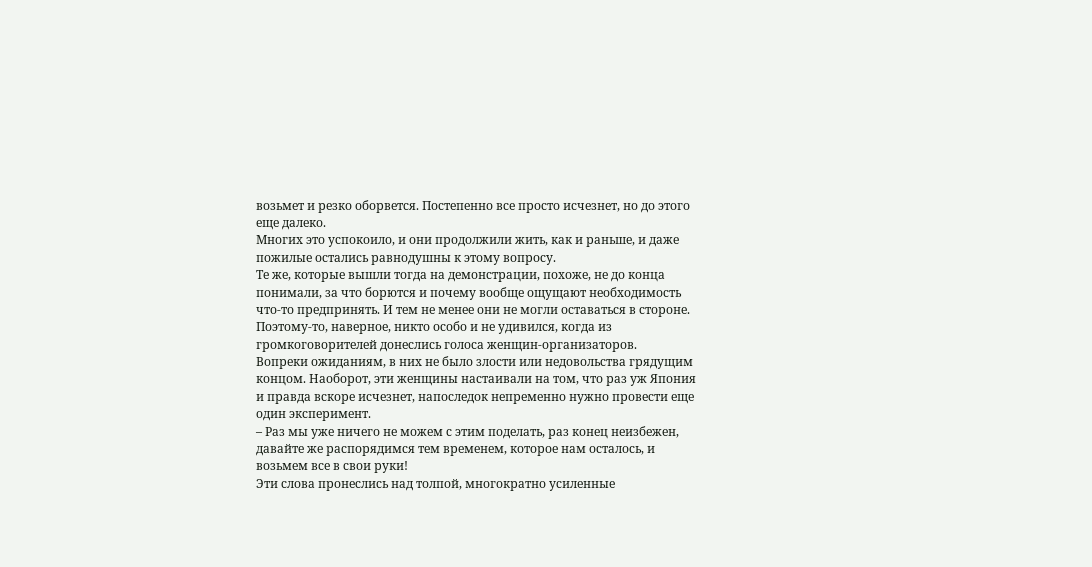возьмет и резко оборвется. Постепенно все просто исчезнет, но до этого еще далеко.
Многих это успокоило, и они продолжили жить, как и раньше, и даже пожилые остались равнодушны к этому вопросу.
Те же, которые вышли тогда на демонстрации, похоже, не до конца понимали, за что борются и почему вообще ощущают необходимость что-то предпринять. И тем не менее они не могли оставаться в стороне.
Поэтому-то, наверное, никто особо и не удивился, когда из громкоговорителей донеслись голоса женщин-организаторов.
Вопреки ожиданиям, в них не было злости или недовольства грядущим концом. Наоборот, эти женщины настаивали на том, что раз уж Япония и правда вскоре исчезнет, напоследок непременно нужно провести еще один эксперимент.
– Раз мы уже ничего не можем с этим поделать, раз конец неизбежен, давайте же распорядимся тем временем, которое нам осталось, и возьмем все в свои руки!
Эти слова пронеслись над толпой, многократно усиленные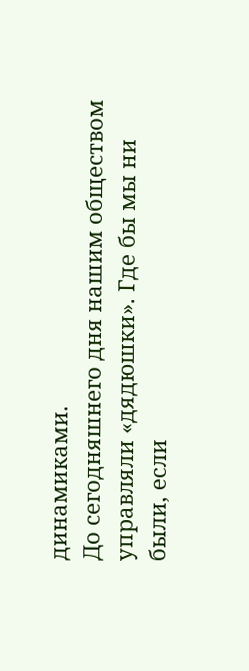динамиками.
До сегодняшнего дня нашим обществом управляли «дядюшки». Где бы мы ни были, если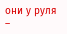они у руля –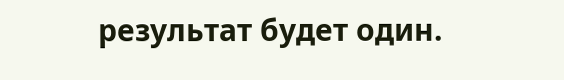результат будет один.